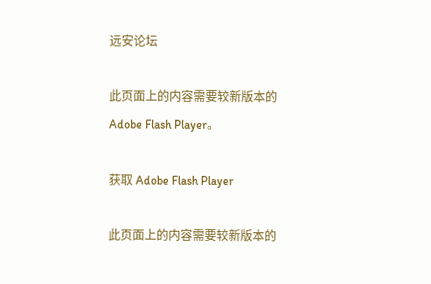远安论坛

此页面上的内容需要较新版本的 Adobe Flash Player。

获取 Adobe Flash Player

此页面上的内容需要较新版本的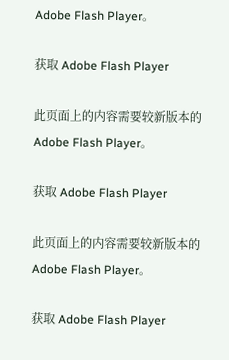Adobe Flash Player。

获取 Adobe Flash Player

此页面上的内容需要较新版本的 Adobe Flash Player。

获取 Adobe Flash Player

此页面上的内容需要较新版本的 Adobe Flash Player。

获取 Adobe Flash Player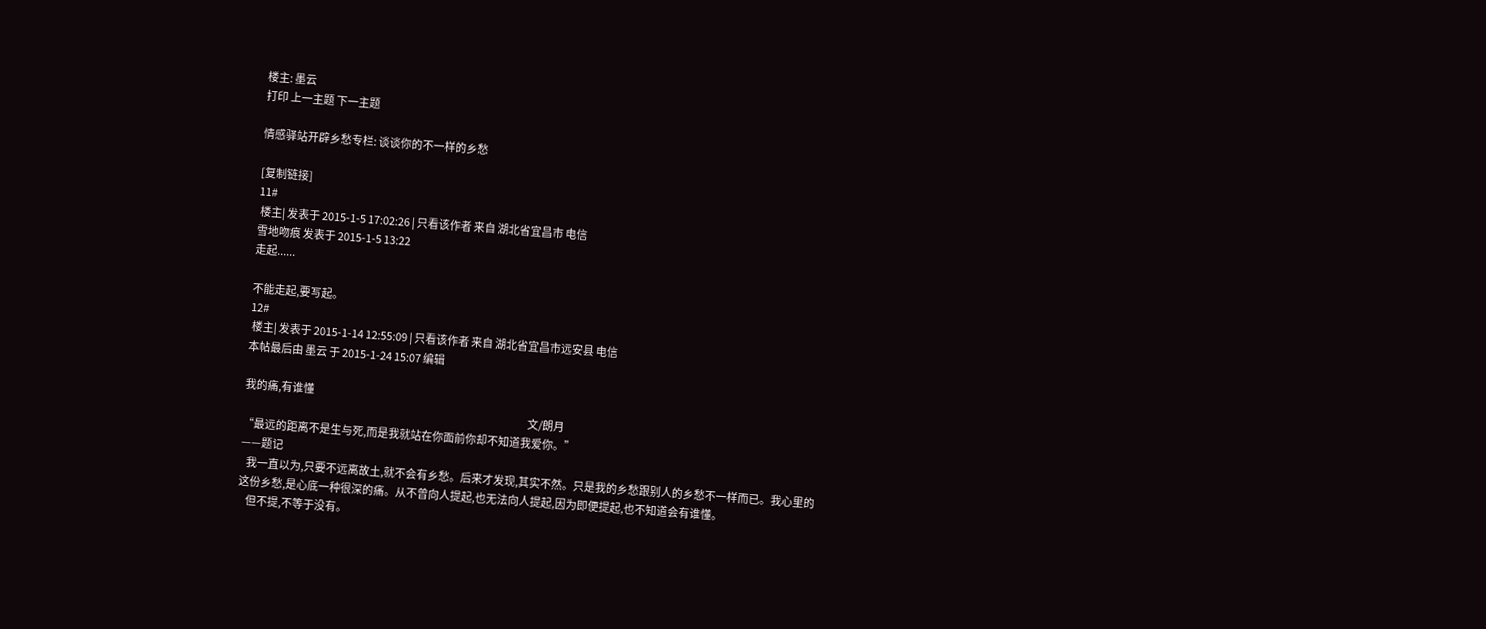楼主: 墨云
打印 上一主题 下一主题

情感驿站开辟乡愁专栏: 谈谈你的不一样的乡愁

[复制链接]
11#
 楼主| 发表于 2015-1-5 17:02:26 | 只看该作者 来自 湖北省宜昌市 电信
雪地吻痕 发表于 2015-1-5 13:22
走起......

不能走起,要写起。
12#
 楼主| 发表于 2015-1-14 12:55:09 | 只看该作者 来自 湖北省宜昌市远安县 电信
本帖最后由 墨云 于 2015-1-24 15:07 编辑

我的痛,有谁懂
                                                                                                                                              文/朗月
“最远的距离不是生与死,而是我就站在你面前你却不知道我爱你。”
——题记
   我一直以为,只要不远离故土,就不会有乡愁。后来才发现,其实不然。只是我的乡愁跟别人的乡愁不一样而已。我心里的这份乡愁,是心底一种很深的痛。从不曾向人提起,也无法向人提起,因为即便提起,也不知道会有谁懂。
    但不提,不等于没有。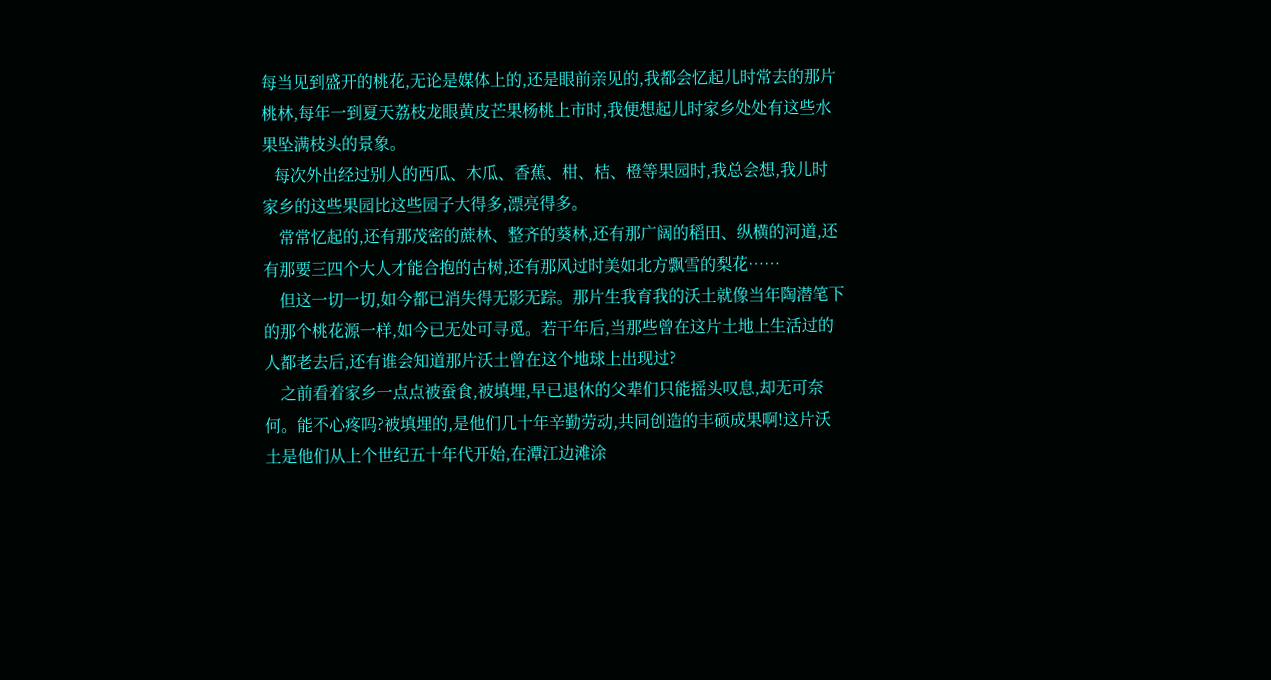每当见到盛开的桃花,无论是媒体上的,还是眼前亲见的,我都会忆起儿时常去的那片桃林,每年一到夏天荔枝龙眼黄皮芒果杨桃上市时,我便想起儿时家乡处处有这些水果坠满枝头的景象。
   每次外出经过别人的西瓜、木瓜、香蕉、柑、桔、橙等果园时,我总会想,我儿时家乡的这些果园比这些园子大得多,漂亮得多。
    常常忆起的,还有那茂密的蔗林、整齐的葵林,还有那广阔的稻田、纵横的河道,还有那要三四个大人才能合抱的古树,还有那风过时美如北方飘雪的梨花……
    但这一切一切,如今都已消失得无影无踪。那片生我育我的沃土就像当年陶潜笔下的那个桃花源一样,如今已无处可寻觅。若干年后,当那些曾在这片土地上生活过的人都老去后,还有谁会知道那片沃土曾在这个地球上出现过?
    之前看着家乡一点点被蚕食,被填埋,早已退休的父辈们只能摇头叹息,却无可奈何。能不心疼吗?被填埋的,是他们几十年辛勤劳动,共同创造的丰硕成果啊!这片沃土是他们从上个世纪五十年代开始,在潭江边滩涂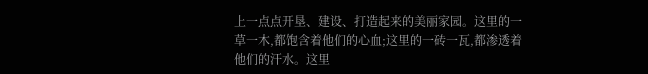上一点点开垦、建设、打造起来的美丽家园。这里的一草一木,都饱含着他们的心血;这里的一砖一瓦,都渗透着他们的汗水。这里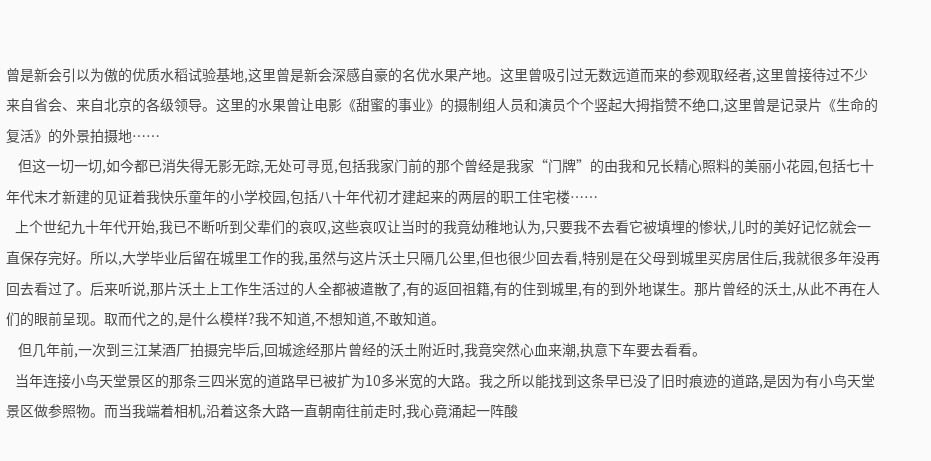曾是新会引以为傲的优质水稻试验基地,这里曾是新会深感自豪的名优水果产地。这里曾吸引过无数远道而来的参观取经者,这里曾接待过不少来自省会、来自北京的各级领导。这里的水果曾让电影《甜蜜的事业》的摄制组人员和演员个个竖起大拇指赞不绝口,这里曾是记录片《生命的复活》的外景拍摄地……
    但这一切一切,如今都已消失得无影无踪,无处可寻觅,包括我家门前的那个曾经是我家“门牌”的由我和兄长精心照料的美丽小花园,包括七十年代末才新建的见证着我快乐童年的小学校园,包括八十年代初才建起来的两层的职工住宅楼……
   上个世纪九十年代开始,我已不断听到父辈们的哀叹,这些哀叹让当时的我竟幼稚地认为,只要我不去看它被填埋的惨状,儿时的美好记忆就会一直保存完好。所以,大学毕业后留在城里工作的我,虽然与这片沃土只隔几公里,但也很少回去看,特别是在父母到城里买房居住后,我就很多年没再回去看过了。后来听说,那片沃土上工作生活过的人全都被遣散了,有的返回祖籍,有的住到城里,有的到外地谋生。那片曾经的沃土,从此不再在人们的眼前呈现。取而代之的,是什么模样?我不知道,不想知道,不敢知道。
    但几年前,一次到三江某酒厂拍摄完毕后,回城途经那片曾经的沃土附近时,我竟突然心血来潮,执意下车要去看看。
   当年连接小鸟天堂景区的那条三四米宽的道路早已被扩为10多米宽的大路。我之所以能找到这条早已没了旧时痕迹的道路,是因为有小鸟天堂景区做参照物。而当我端着相机,沿着这条大路一直朝南往前走时,我心竟涌起一阵酸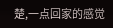楚,一点回家的感觉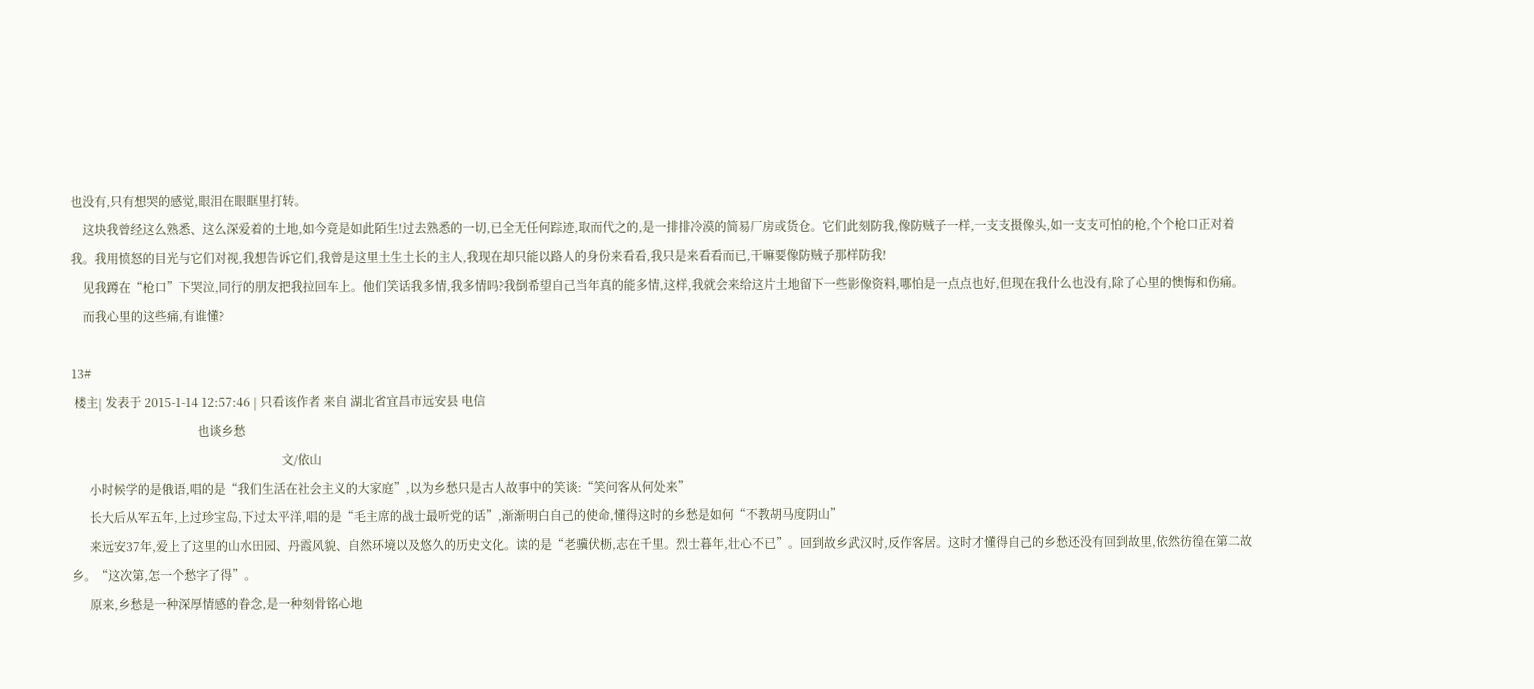也没有,只有想哭的感觉,眼泪在眼眶里打转。
    这块我曾经这么熟悉、这么深爱着的土地,如今竟是如此陌生!过去熟悉的一切,已全无任何踪迹,取而代之的,是一排排冷漠的简易厂房或货仓。它们此刻防我,像防贼子一样,一支支摄像头,如一支支可怕的枪,个个枪口正对着我。我用愤怒的目光与它们对视,我想告诉它们,我曾是这里土生土长的主人,我现在却只能以路人的身份来看看,我只是来看看而已,干嘛要像防贼子那样防我!
    见我蹲在“枪口”下哭泣,同行的朋友把我拉回车上。他们笑话我多情,我多情吗?我倒希望自己当年真的能多情,这样,我就会来给这片土地留下一些影像资料,哪怕是一点点也好,但现在我什么也没有,除了心里的懊悔和伤痛。
    而我心里的这些痛,有谁懂?

13#
 楼主| 发表于 2015-1-14 12:57:46 | 只看该作者 来自 湖北省宜昌市远安县 电信
                                          也谈乡愁
                                                                      文/依山
      小时候学的是俄语,唱的是“我们生活在社会主义的大家庭”,以为乡愁只是古人故事中的笑谈:“笑问客从何处来”
      长大后从军五年,上过珍宝岛,下过太平洋,唱的是“毛主席的战士最听党的话”,渐渐明白自己的使命,懂得这时的乡愁是如何“不教胡马度阴山”
      来远安37年,爱上了这里的山水田园、丹霞风貌、自然环境以及悠久的历史文化。读的是“老骥伏枥,志在千里。烈士暮年,壮心不已”。回到故乡武汉时,反作客居。这时才懂得自己的乡愁还没有回到故里,依然彷徨在第二故乡。“这次第,怎一个愁字了得”。
      原来,乡愁是一种深厚情感的眷念,是一种刻骨铭心地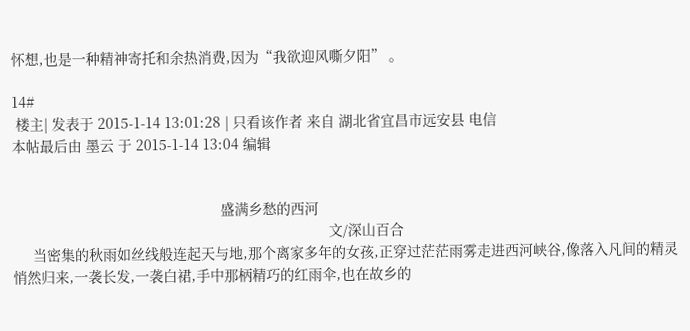怀想,也是一种精神寄托和余热消费,因为“我欲迎风嘶夕阳” 。

14#
 楼主| 发表于 2015-1-14 13:01:28 | 只看该作者 来自 湖北省宜昌市远安县 电信
本帖最后由 墨云 于 2015-1-14 13:04 编辑


                                                    盛满乡愁的西河
                                                                               文/深山百合
     当密集的秋雨如丝线般连起天与地,那个离家多年的女孩,正穿过茫茫雨雾走进西河峡谷,像落入凡间的精灵悄然归来,一袭长发,一袭白裙,手中那柄精巧的红雨伞,也在故乡的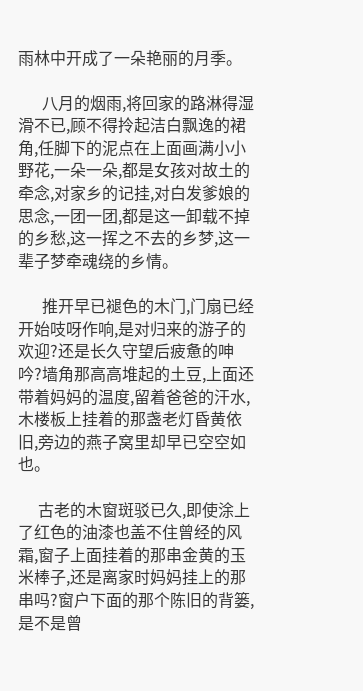雨林中开成了一朵艳丽的月季。

      八月的烟雨,将回家的路淋得湿滑不已,顾不得拎起洁白飘逸的裙角,任脚下的泥点在上面画满小小野花,一朵一朵,都是女孩对故土的牵念,对家乡的记挂,对白发爹娘的思念,一团一团,都是这一卸载不掉的乡愁,这一挥之不去的乡梦,这一辈子梦牵魂绕的乡情。

      推开早已褪色的木门,门扇已经开始吱呀作响,是对归来的游子的欢迎?还是长久守望后疲惫的呻吟?墙角那高高堆起的土豆,上面还带着妈妈的温度,留着爸爸的汗水,木楼板上挂着的那盏老灯昏黄依旧,旁边的燕子窝里却早已空空如也。

     古老的木窗斑驳已久,即使涂上了红色的油漆也盖不住曾经的风霜,窗子上面挂着的那串金黄的玉米棒子,还是离家时妈妈挂上的那串吗?窗户下面的那个陈旧的背篓,是不是曾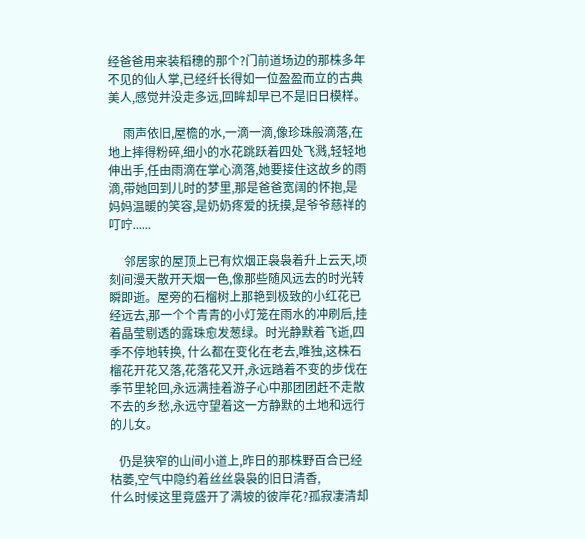经爸爸用来装稻穗的那个?门前道场边的那株多年不见的仙人掌,已经纤长得如一位盈盈而立的古典美人,感觉并没走多远,回眸却早已不是旧日模样。

     雨声依旧,屋檐的水,一滴一滴,像珍珠般滴落,在地上摔得粉碎,细小的水花跳跃着四处飞溅,轻轻地伸出手,任由雨滴在掌心滴落,她要接住这故乡的雨滴,带她回到儿时的梦里,那是爸爸宽阔的怀抱,是妈妈温暖的笑容,是奶奶疼爱的抚摸,是爷爷慈祥的叮咛......

     邻居家的屋顶上已有炊烟正袅袅着升上云天,顷刻间漫天散开天烟一色,像那些随风远去的时光转瞬即逝。屋旁的石榴树上那艳到极致的小红花已经远去,那一个个青青的小灯笼在雨水的冲刷后,挂着晶莹剔透的露珠愈发葱绿。时光静默着飞逝,四季不停地转换, 什么都在变化在老去,唯独,这株石榴花开花又落,花落花又开,永远踏着不变的步伐在季节里轮回,永远满挂着游子心中那团团赶不走散不去的乡愁,永远守望着这一方静默的土地和远行的儿女。

   仍是狭窄的山间小道上,昨日的那株野百合已经枯萎,空气中隐约着丝丝袅袅的旧日清香,
什么时候这里竟盛开了满坡的彼岸花?孤寂凄清却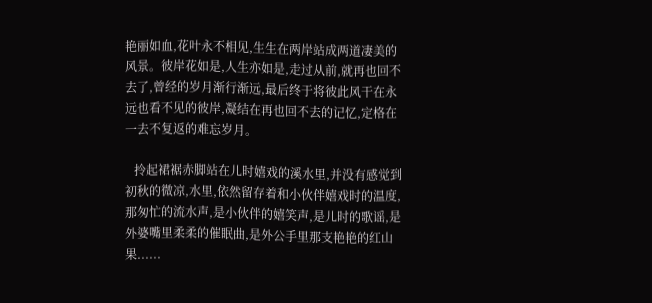艳丽如血,花叶永不相见,生生在两岸站成两道凄美的风景。彼岸花如是,人生亦如是,走过从前,就再也回不去了,曾经的岁月渐行渐远,最后终于将彼此风干在永远也看不见的彼岸,凝结在再也回不去的记忆,定格在一去不复返的难忘岁月。

   拎起裙裾赤脚站在儿时嬉戏的溪水里,并没有感觉到初秋的微凉,水里,依然留存着和小伙伴嬉戏时的温度,那匆忙的流水声,是小伙伴的嬉笑声,是儿时的歌谣,是外婆嘴里柔柔的催眠曲,是外公手里那支艳艳的红山果......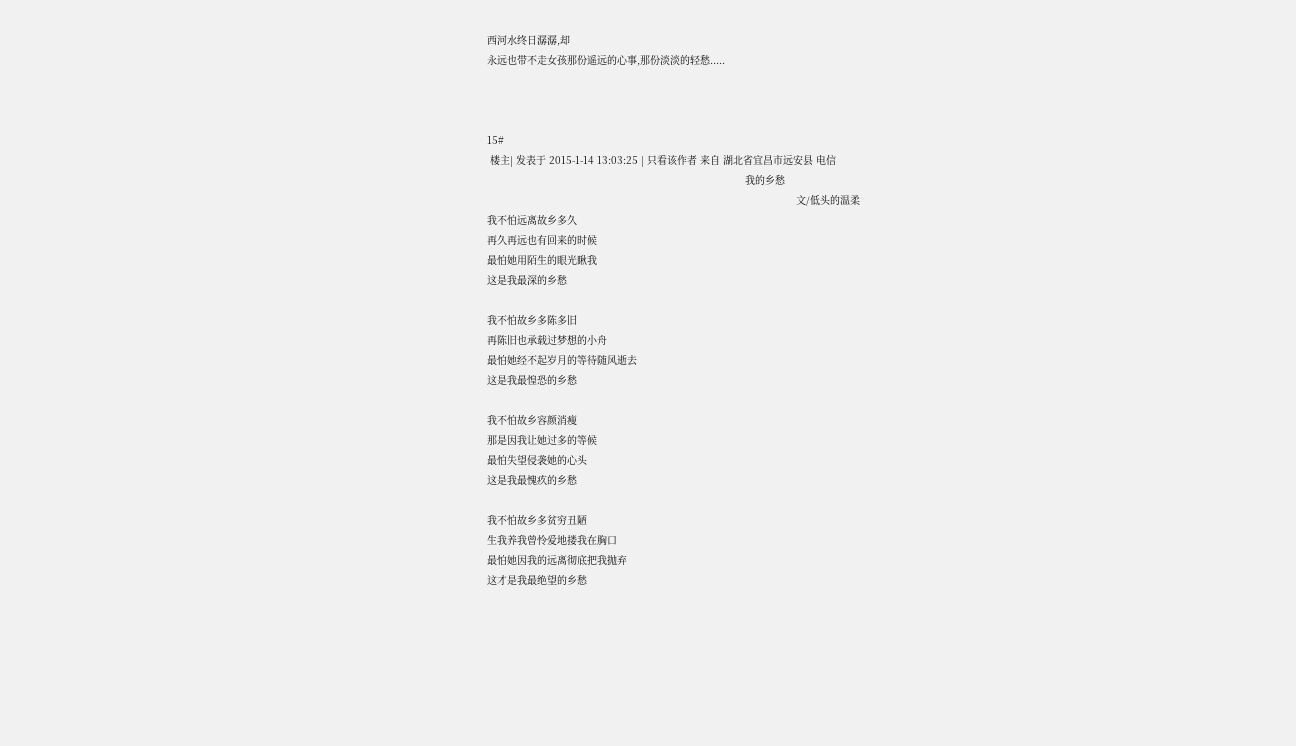西河水终日潺潺,却
永远也带不走女孩那份遥远的心事,那份淡淡的轻愁.....



15#
 楼主| 发表于 2015-1-14 13:03:25 | 只看该作者 来自 湖北省宜昌市远安县 电信
                                                                                      我的乡愁
                                                                                                       文/低头的温柔
我不怕远离故乡多久
再久再远也有回来的时候
最怕她用陌生的眼光瞅我
这是我最深的乡愁

我不怕故乡多陈多旧
再陈旧也承载过梦想的小舟
最怕她经不起岁月的等待随风逝去
这是我最惶恐的乡愁

我不怕故乡容颜消瘦
那是因我让她过多的等候
最怕失望侵袭她的心头
这是我最愧疚的乡愁

我不怕故乡多贫穷丑陋
生我养我曾怜爱地搂我在胸口
最怕她因我的远离彻底把我抛弃
这才是我最绝望的乡愁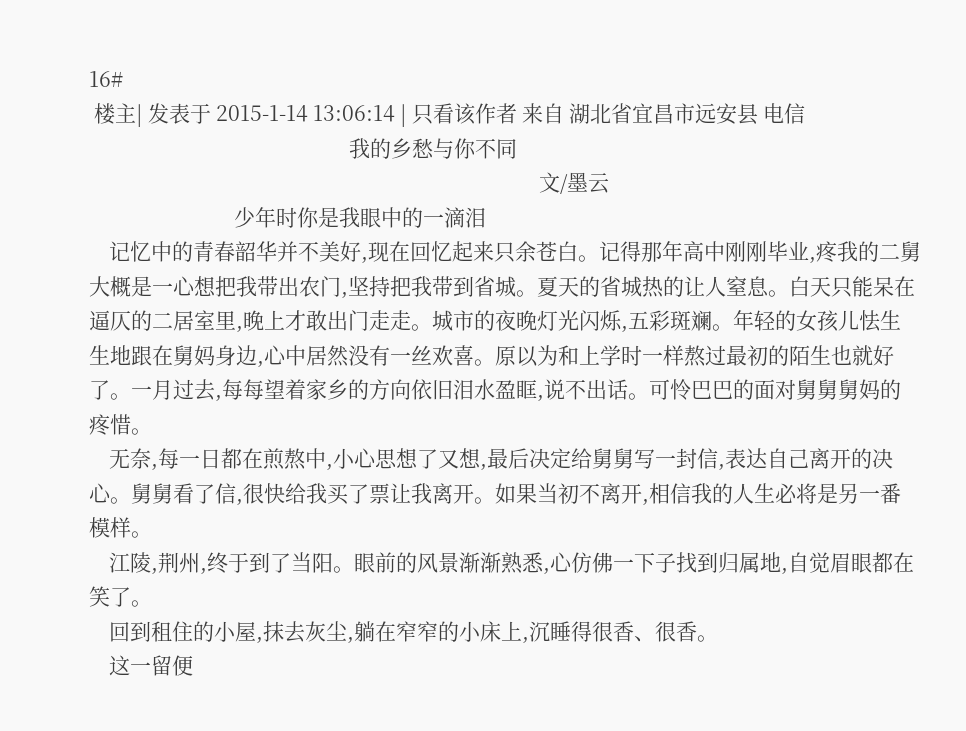16#
 楼主| 发表于 2015-1-14 13:06:14 | 只看该作者 来自 湖北省宜昌市远安县 电信
                                                    我的乡愁与你不同
                                                                                          文/墨云
                             少年时你是我眼中的一滴泪
    记忆中的青春韶华并不美好,现在回忆起来只余苍白。记得那年高中刚刚毕业,疼我的二舅大概是一心想把我带出农门,坚持把我带到省城。夏天的省城热的让人窒息。白天只能呆在逼仄的二居室里,晚上才敢出门走走。城市的夜晚灯光闪烁,五彩斑斓。年轻的女孩儿怯生生地跟在舅妈身边,心中居然没有一丝欢喜。原以为和上学时一样熬过最初的陌生也就好了。一月过去,每每望着家乡的方向依旧泪水盈眶,说不出话。可怜巴巴的面对舅舅舅妈的疼惜。
    无奈,每一日都在煎熬中,小心思想了又想,最后决定给舅舅写一封信,表达自己离开的决心。舅舅看了信,很快给我买了票让我离开。如果当初不离开,相信我的人生必将是另一番模样。
    江陵,荆州,终于到了当阳。眼前的风景渐渐熟悉,心仿佛一下子找到归属地,自觉眉眼都在笑了。
    回到租住的小屋,抹去灰尘,躺在窄窄的小床上,沉睡得很香、很香。
    这一留便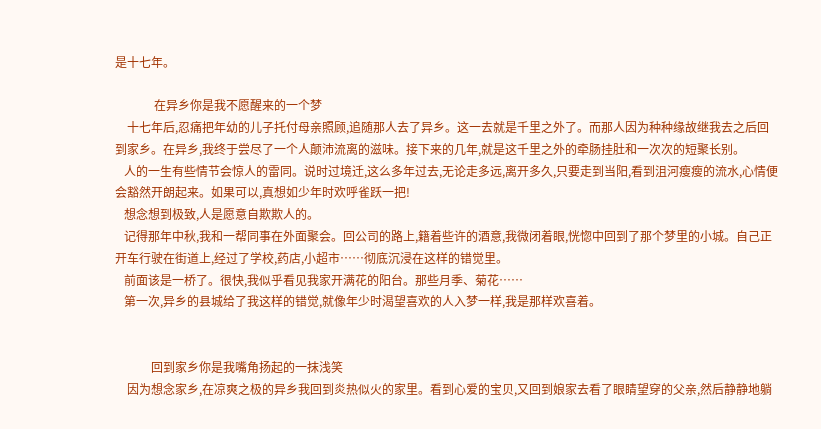是十七年。

             在异乡你是我不愿醒来的一个梦
    十七年后,忍痛把年幼的儿子托付母亲照顾,追随那人去了异乡。这一去就是千里之外了。而那人因为种种缘故继我去之后回到家乡。在异乡,我终于尝尽了一个人颠沛流离的滋味。接下来的几年,就是这千里之外的牵肠挂肚和一次次的短聚长别。
   人的一生有些情节会惊人的雷同。说时过境迁,这么多年过去,无论走多远,离开多久,只要走到当阳,看到沮河瘦瘦的流水,心情便会豁然开朗起来。如果可以,真想如少年时欢呼雀跃一把!
   想念想到极致,人是愿意自欺欺人的。
   记得那年中秋,我和一帮同事在外面聚会。回公司的路上,籍着些许的酒意,我微闭着眼,恍惚中回到了那个梦里的小城。自己正开车行驶在街道上,经过了学校,药店,小超市……彻底沉浸在这样的错觉里。
   前面该是一桥了。很快,我似乎看见我家开满花的阳台。那些月季、菊花……
   第一次,异乡的县城给了我这样的错觉,就像年少时渴望喜欢的人入梦一样,我是那样欢喜着。


            回到家乡你是我嘴角扬起的一抹浅笑
    因为想念家乡,在凉爽之极的异乡我回到炎热似火的家里。看到心爱的宝贝,又回到娘家去看了眼睛望穿的父亲,然后静静地躺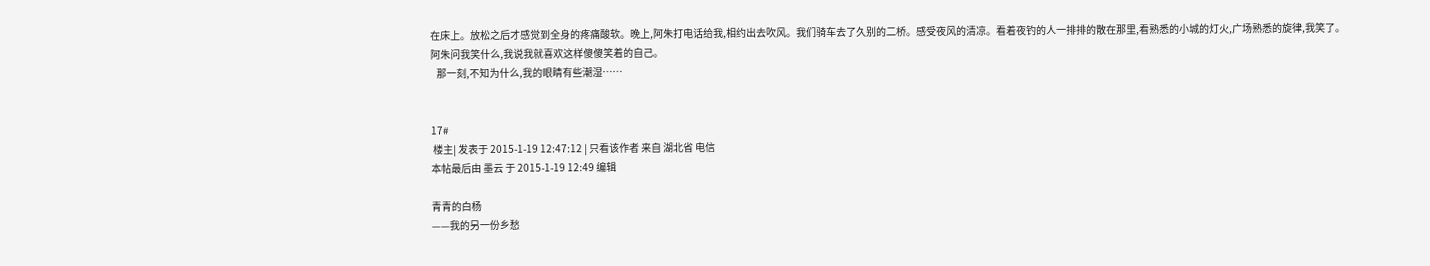在床上。放松之后才感觉到全身的疼痛酸软。晚上,阿朱打电话给我,相约出去吹风。我们骑车去了久别的二桥。感受夜风的清凉。看着夜钓的人一排排的散在那里,看熟悉的小城的灯火,广场熟悉的旋律,我笑了。
阿朱问我笑什么,我说我就喜欢这样傻傻笑着的自己。
   那一刻,不知为什么,我的眼睛有些潮湿……


17#
 楼主| 发表于 2015-1-19 12:47:12 | 只看该作者 来自 湖北省 电信
本帖最后由 墨云 于 2015-1-19 12:49 编辑

青青的白杨
——我的另一份乡愁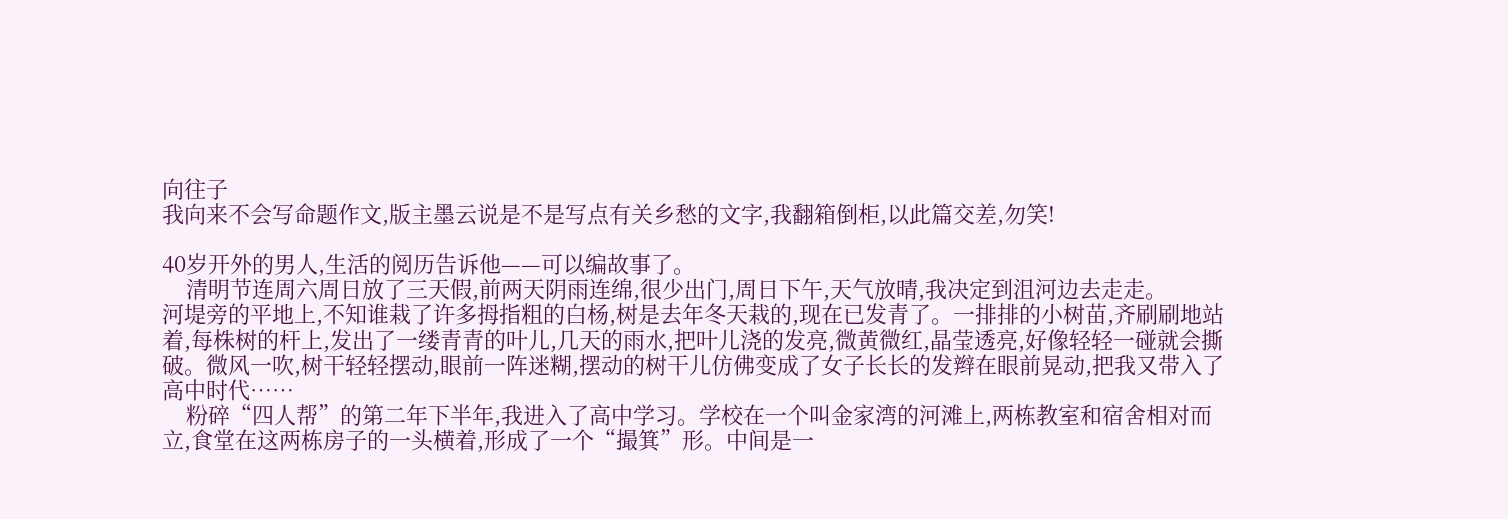向往子
我向来不会写命题作文,版主墨云说是不是写点有关乡愁的文字,我翻箱倒柜,以此篇交差,勿笑!

40岁开外的男人,生活的阅历告诉他——可以编故事了。
    清明节连周六周日放了三天假,前两天阴雨连绵,很少出门,周日下午,天气放晴,我决定到沮河边去走走。
河堤旁的平地上,不知谁栽了许多拇指粗的白杨,树是去年冬天栽的,现在已发青了。一排排的小树苗,齐刷刷地站着,每株树的杆上,发出了一缕青青的叶儿,几天的雨水,把叶儿浇的发亮,微黄微红,晶莹透亮,好像轻轻一碰就会撕破。微风一吹,树干轻轻摆动,眼前一阵迷糊,摆动的树干儿仿佛变成了女子长长的发辫在眼前晃动,把我又带入了高中时代……
    粉碎“四人帮”的第二年下半年,我进入了高中学习。学校在一个叫金家湾的河滩上,两栋教室和宿舍相对而立,食堂在这两栋房子的一头横着,形成了一个“撮箕”形。中间是一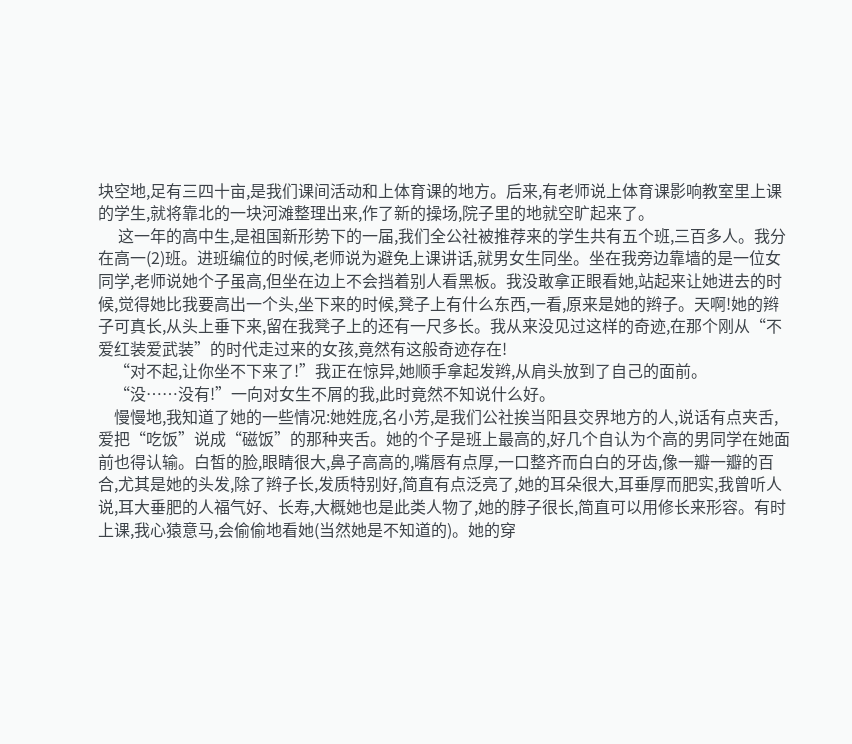块空地,足有三四十亩,是我们课间活动和上体育课的地方。后来,有老师说上体育课影响教室里上课的学生,就将靠北的一块河滩整理出来,作了新的操场,院子里的地就空旷起来了。
     这一年的高中生,是祖国新形势下的一届,我们全公社被推荐来的学生共有五个班,三百多人。我分在高一(2)班。进班编位的时候,老师说为避免上课讲话,就男女生同坐。坐在我旁边靠墙的是一位女同学,老师说她个子虽高,但坐在边上不会挡着别人看黑板。我没敢拿正眼看她,站起来让她进去的时候,觉得她比我要高出一个头,坐下来的时候,凳子上有什么东西,一看,原来是她的辫子。天啊!她的辫子可真长,从头上垂下来,留在我凳子上的还有一尺多长。我从来没见过这样的奇迹,在那个刚从“不爱红装爱武装”的时代走过来的女孩,竟然有这般奇迹存在!
    “对不起,让你坐不下来了!”我正在惊异,她顺手拿起发辫,从肩头放到了自己的面前。
    “没……没有!”一向对女生不屑的我,此时竟然不知说什么好。
    慢慢地,我知道了她的一些情况:她姓庞,名小芳,是我们公社挨当阳县交界地方的人,说话有点夹舌,爱把“吃饭”说成“磁饭”的那种夹舌。她的个子是班上最高的,好几个自认为个高的男同学在她面前也得认输。白皙的脸,眼睛很大,鼻子高高的,嘴唇有点厚,一口整齐而白白的牙齿,像一瓣一瓣的百合,尤其是她的头发,除了辫子长,发质特别好,简直有点泛亮了,她的耳朵很大,耳垂厚而肥实,我曾听人说,耳大垂肥的人福气好、长寿,大概她也是此类人物了,她的脖子很长,简直可以用修长来形容。有时上课,我心猿意马,会偷偷地看她(当然她是不知道的)。她的穿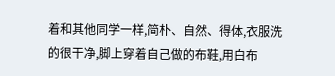着和其他同学一样,简朴、自然、得体,衣服洗的很干净,脚上穿着自己做的布鞋,用白布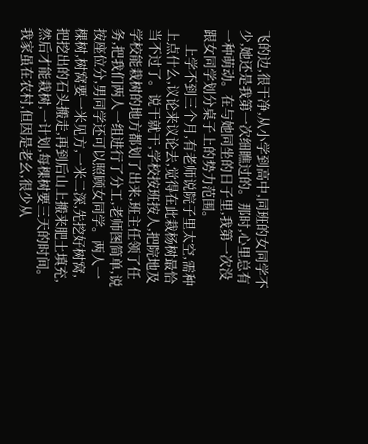飞的边,很干净,从小学到高中,同班的女同学不少,她还是我第一次细瞧过的。那时,心里总有一种萌动。在与她同坐的日子里,我第一次没跟女同学划分桌子上的势力范围。
     上学不到三个月,有老师说院子里太空,需种上点什么,议论来议论去,觉得在此栽杨树最恰当不过了。说干就干,学校按班按人,把院地及学校能栽树的地方都划了出来,班主任领了任务,把我们两人一组进行了分工,老师图简单,说按座位分,男同学还可以照顾女同学。两人一棵树,树窝要一米见方,一米二深,先挖好树窝,把挖出的石头搬走,再到后山上搬来肥土填充,然后才能栽树,一计划,每棵树要三天的时间。
我家虽在农村,但因是老幺,很少从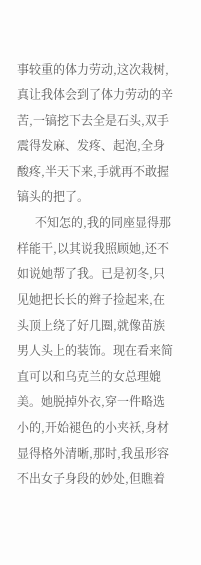事较重的体力劳动,这次栽树,真让我体会到了体力劳动的辛苦,一镐挖下去全是石头,双手震得发麻、发疼、起泡,全身酸疼,半天下来,手就再不敢握镐头的把了。
      不知怎的,我的同座显得那样能干,以其说我照顾她,还不如说她帮了我。已是初冬,只见她把长长的辫子捡起来,在头顶上绕了好几圈,就像苗族男人头上的装饰。现在看来简直可以和乌克兰的女总理媲美。她脱掉外衣,穿一件略选小的,开始褪色的小夹袄,身材显得格外清晰,那时,我虽形容不出女子身段的妙处,但瞧着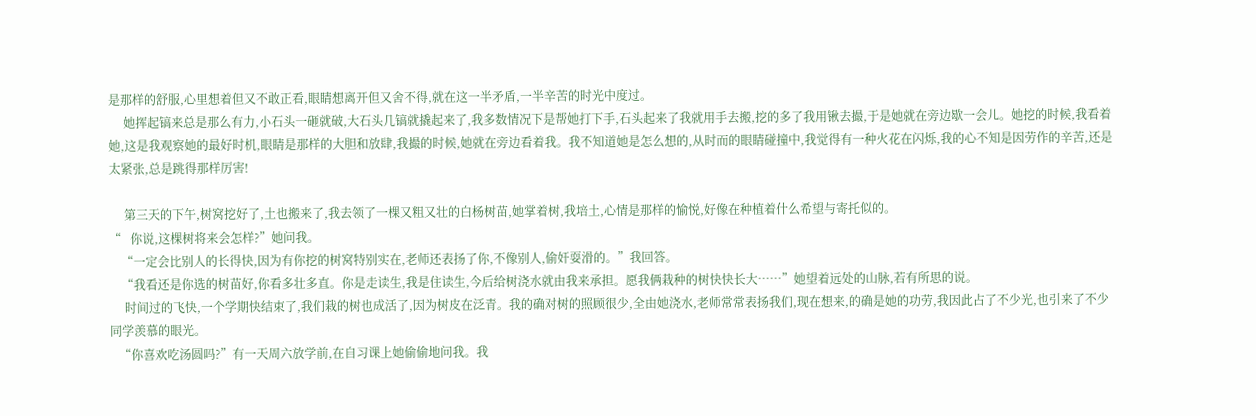是那样的舒服,心里想着但又不敢正看,眼睛想离开但又舍不得,就在这一半矛盾,一半辛苦的时光中度过。
     她挥起镐来总是那么有力,小石头一砸就破,大石头几镐就撬起来了,我多数情况下是帮她打下手,石头起来了我就用手去搬,挖的多了我用锹去撮,于是她就在旁边歇一会儿。她挖的时候,我看着她,这是我观察她的最好时机,眼睛是那样的大胆和放肆,我撮的时候,她就在旁边看着我。我不知道她是怎么想的,从时而的眼睛碰撞中,我觉得有一种火花在闪烁,我的心不知是因劳作的辛苦,还是太紧张,总是跳得那样厉害!

     第三天的下午,树窝挖好了,土也搬来了,我去领了一棵又粗又壮的白杨树苗,她掌着树,我培土,心情是那样的愉悦,好像在种植着什么希望与寄托似的。
“   你说,这棵树将来会怎样?”她问我。
    “一定会比别人的长得快,因为有你挖的树窝特别实在,老师还表扬了你,不像别人,偷奸耍滑的。”我回答。
    “我看还是你选的树苗好,你看多壮多直。你是走读生,我是住读生,今后给树浇水就由我来承担。愿我俩栽种的树快快长大……”她望着远处的山脉,若有所思的说。
     时间过的飞快,一个学期快结束了,我们栽的树也成活了,因为树皮在泛青。我的确对树的照顾很少,全由她浇水,老师常常表扬我们,现在想来,的确是她的功劳,我因此占了不少光,也引来了不少同学羡慕的眼光。
   “你喜欢吃汤圆吗?”有一天周六放学前,在自习课上她偷偷地问我。我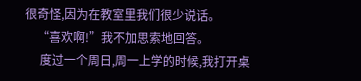很奇怪,因为在教室里我们很少说话。
    “喜欢啊!”我不加思索地回答。
     度过一个周日,周一上学的时候,我打开桌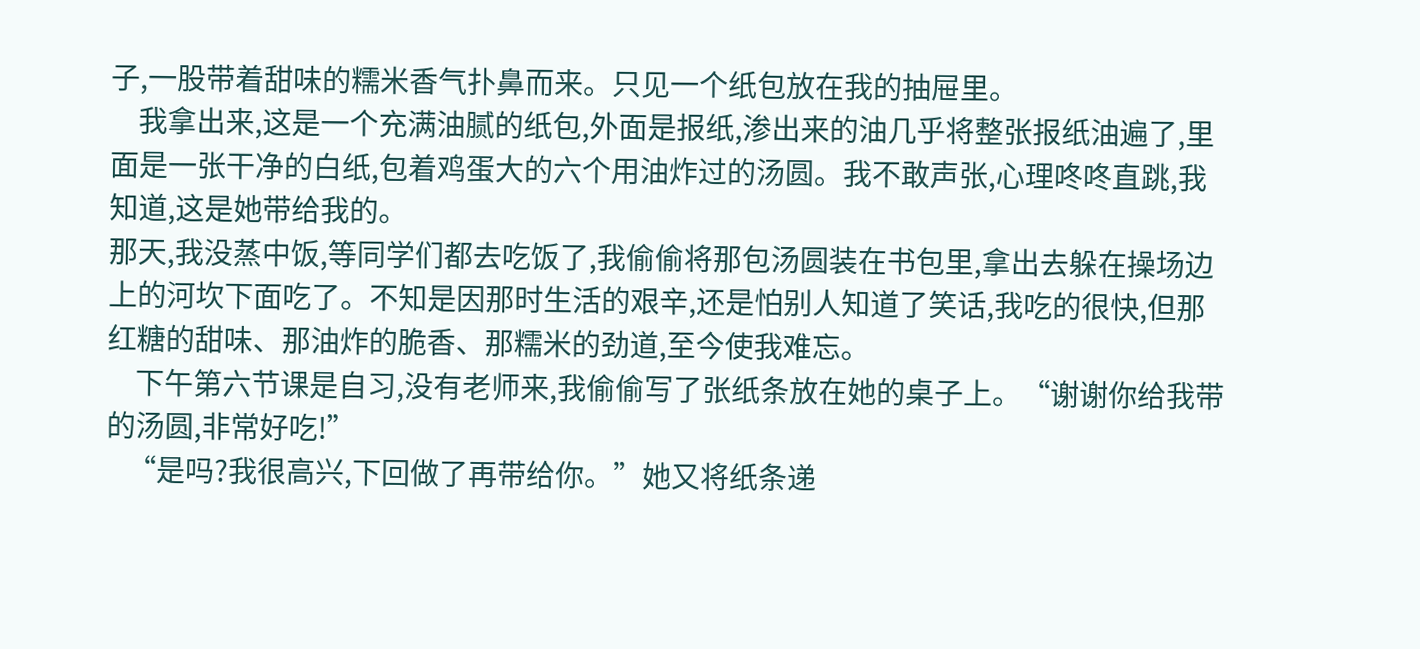子,一股带着甜味的糯米香气扑鼻而来。只见一个纸包放在我的抽屉里。
    我拿出来,这是一个充满油腻的纸包,外面是报纸,渗出来的油几乎将整张报纸油遍了,里面是一张干净的白纸,包着鸡蛋大的六个用油炸过的汤圆。我不敢声张,心理咚咚直跳,我知道,这是她带给我的。
那天,我没蒸中饭,等同学们都去吃饭了,我偷偷将那包汤圆装在书包里,拿出去躲在操场边上的河坎下面吃了。不知是因那时生活的艰辛,还是怕别人知道了笑话,我吃的很快,但那红糖的甜味、那油炸的脆香、那糯米的劲道,至今使我难忘。
    下午第六节课是自习,没有老师来,我偷偷写了张纸条放在她的桌子上。“谢谢你给我带的汤圆,非常好吃!”
   “是吗?我很高兴,下回做了再带给你。”她又将纸条递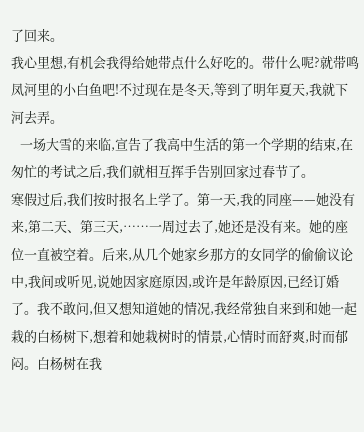了回来。
我心里想,有机会我得给她带点什么好吃的。带什么呢?就带鸣凤河里的小白鱼吧!不过现在是冬天,等到了明年夏天,我就下河去弄。
   一场大雪的来临,宣告了我高中生活的第一个学期的结束,在匆忙的考试之后,我们就相互挥手告别回家过春节了。
寒假过后,我们按时报名上学了。第一天,我的同座——她没有来,第二天、第三天,……一周过去了,她还是没有来。她的座位一直被空着。后来,从几个她家乡那方的女同学的偷偷议论中,我间或听见,说她因家庭原因,或许是年龄原因,已经订婚了。我不敢问,但又想知道她的情况,我经常独自来到和她一起栽的白杨树下,想着和她栽树时的情景,心情时而舒爽,时而郁闷。白杨树在我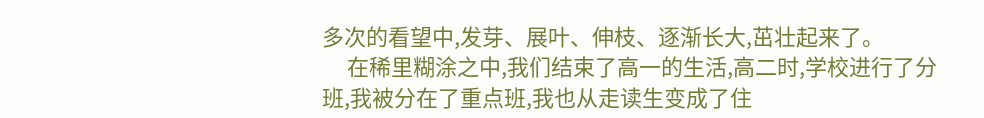多次的看望中,发芽、展叶、伸枝、逐渐长大,茁壮起来了。
     在稀里糊涂之中,我们结束了高一的生活,高二时,学校进行了分班,我被分在了重点班,我也从走读生变成了住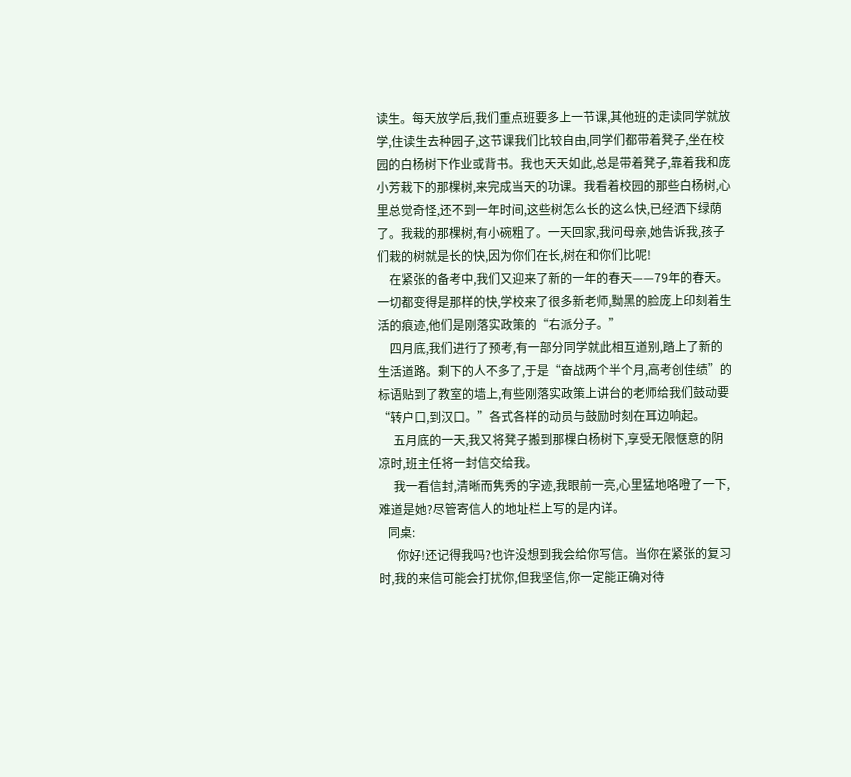读生。每天放学后,我们重点班要多上一节课,其他班的走读同学就放学,住读生去种园子,这节课我们比较自由,同学们都带着凳子,坐在校园的白杨树下作业或背书。我也天天如此,总是带着凳子,靠着我和庞小芳栽下的那棵树,来完成当天的功课。我看着校园的那些白杨树,心里总觉奇怪,还不到一年时间,这些树怎么长的这么快,已经洒下绿荫了。我栽的那棵树,有小碗粗了。一天回家,我问母亲,她告诉我,孩子们栽的树就是长的快,因为你们在长,树在和你们比呢!
    在紧张的备考中,我们又迎来了新的一年的春天——79年的春天。一切都变得是那样的快,学校来了很多新老师,黝黑的脸庞上印刻着生活的痕迹,他们是刚落实政策的“右派分子。”
    四月底,我们进行了预考,有一部分同学就此相互道别,踏上了新的生活道路。剩下的人不多了,于是“奋战两个半个月,高考创佳绩”的标语贴到了教室的墙上,有些刚落实政策上讲台的老师给我们鼓动要“转户口,到汉口。”各式各样的动员与鼓励时刻在耳边响起。
     五月底的一天,我又将凳子搬到那棵白杨树下,享受无限惬意的阴凉时,班主任将一封信交给我。
     我一看信封,清晰而隽秀的字迹,我眼前一亮,心里猛地咯噔了一下,难道是她?尽管寄信人的地址栏上写的是内详。
   同桌:
      你好!还记得我吗?也许没想到我会给你写信。当你在紧张的复习时,我的来信可能会打扰你,但我坚信,你一定能正确对待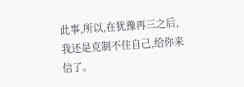此事,所以,在犹豫再三之后,我还是克制不住自己,给你来信了。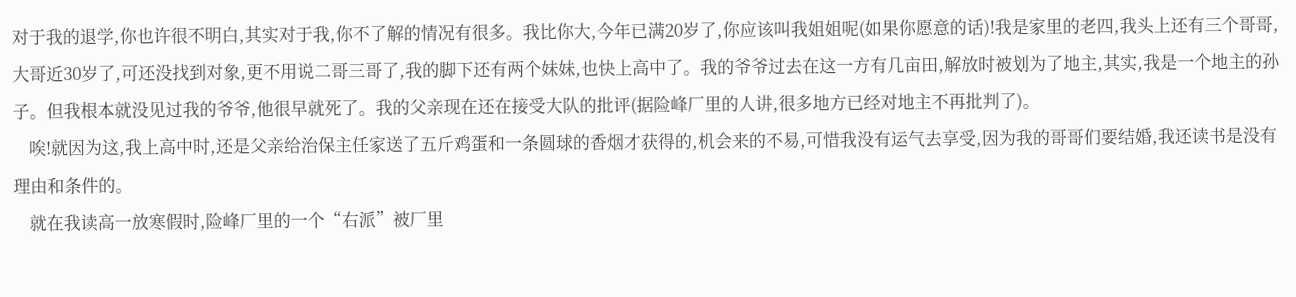对于我的退学,你也许很不明白,其实对于我,你不了解的情况有很多。我比你大,今年已满20岁了,你应该叫我姐姐呢(如果你愿意的话)!我是家里的老四,我头上还有三个哥哥,大哥近30岁了,可还没找到对象,更不用说二哥三哥了,我的脚下还有两个妹妹,也快上高中了。我的爷爷过去在这一方有几亩田,解放时被划为了地主,其实,我是一个地主的孙子。但我根本就没见过我的爷爷,他很早就死了。我的父亲现在还在接受大队的批评(据险峰厂里的人讲,很多地方已经对地主不再批判了)。
    唉!就因为这,我上高中时,还是父亲给治保主任家送了五斤鸡蛋和一条圆球的香烟才获得的,机会来的不易,可惜我没有运气去享受,因为我的哥哥们要结婚,我还读书是没有理由和条件的。
    就在我读高一放寒假时,险峰厂里的一个“右派”被厂里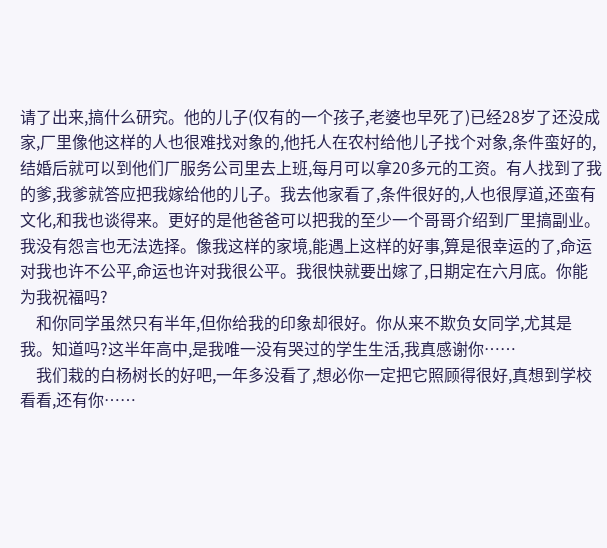请了出来,搞什么研究。他的儿子(仅有的一个孩子,老婆也早死了)已经28岁了还没成家,厂里像他这样的人也很难找对象的,他托人在农村给他儿子找个对象,条件蛮好的,结婚后就可以到他们厂服务公司里去上班,每月可以拿20多元的工资。有人找到了我的爹,我爹就答应把我嫁给他的儿子。我去他家看了,条件很好的,人也很厚道,还蛮有文化,和我也谈得来。更好的是他爸爸可以把我的至少一个哥哥介绍到厂里搞副业。我没有怨言也无法选择。像我这样的家境,能遇上这样的好事,算是很幸运的了,命运对我也许不公平,命运也许对我很公平。我很快就要出嫁了,日期定在六月底。你能为我祝福吗?
    和你同学虽然只有半年,但你给我的印象却很好。你从来不欺负女同学,尤其是我。知道吗?这半年高中,是我唯一没有哭过的学生生活,我真感谢你……
    我们栽的白杨树长的好吧,一年多没看了,想必你一定把它照顾得很好,真想到学校看看,还有你……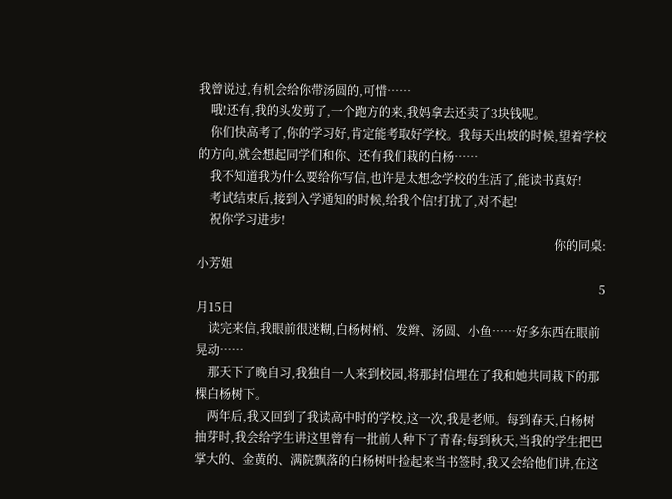我曾说过,有机会给你带汤圆的,可惜……
    哦!还有,我的头发剪了,一个跑方的来,我妈拿去还卖了3块钱呢。
    你们快高考了,你的学习好,肯定能考取好学校。我每天出坡的时候,望着学校的方向,就会想起同学们和你、还有我们栽的白杨……
    我不知道我为什么要给你写信,也许是太想念学校的生活了,能读书真好!
    考试结束后,接到入学通知的时候,给我个信!打扰了,对不起!
    祝你学习进步!
                                                                                                                       你的同桌:小芳姐
                                                                                                                                      5月15日
    读完来信,我眼前很迷糊,白杨树梢、发辫、汤圆、小鱼……好多东西在眼前晃动……
    那天下了晚自习,我独自一人来到校园,将那封信埋在了我和她共同栽下的那棵白杨树下。
    两年后,我又回到了我读高中时的学校,这一次,我是老师。每到春天,白杨树抽芽时,我会给学生讲这里曾有一批前人种下了青春;每到秋天,当我的学生把巴掌大的、金黄的、满院飘落的白杨树叶捡起来当书签时,我又会给他们讲,在这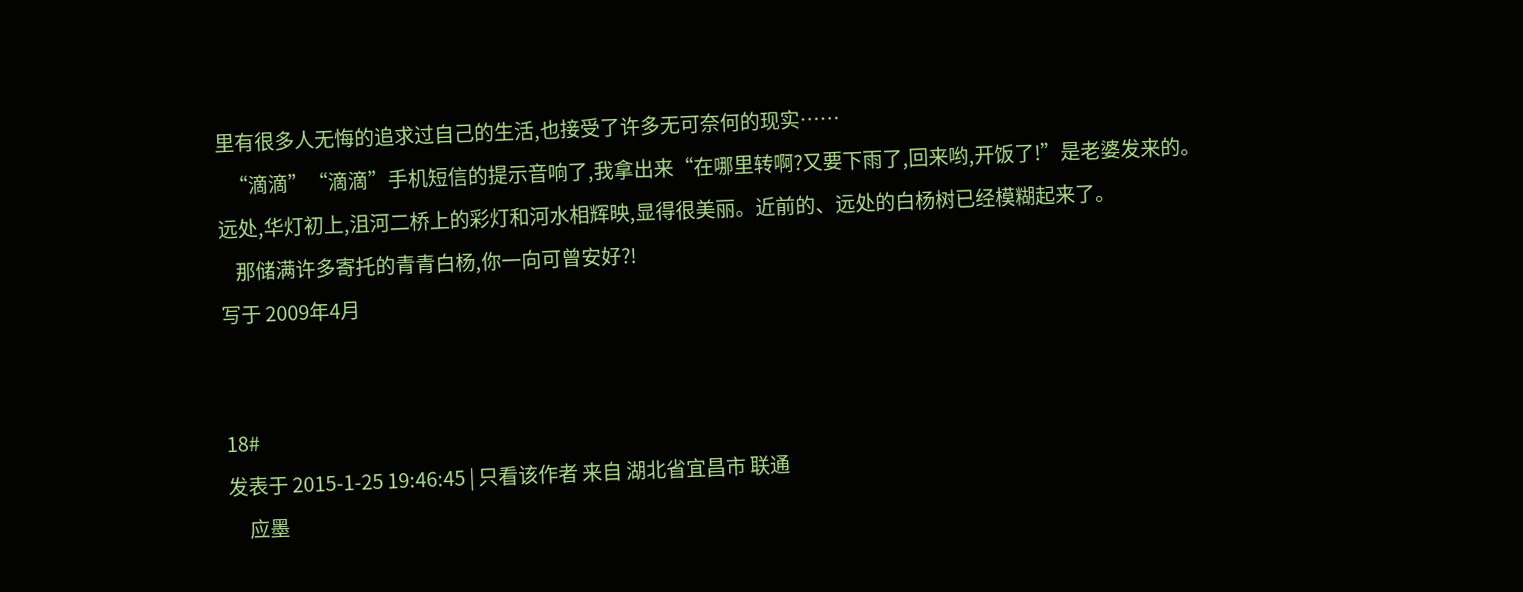里有很多人无悔的追求过自己的生活,也接受了许多无可奈何的现实……
   “滴滴”“滴滴”手机短信的提示音响了,我拿出来“在哪里转啊?又要下雨了,回来哟,开饭了!”是老婆发来的。
远处,华灯初上,沮河二桥上的彩灯和河水相辉映,显得很美丽。近前的、远处的白杨树已经模糊起来了。
    那储满许多寄托的青青白杨,你一向可曾安好?!
写于 2009年4月


18#
发表于 2015-1-25 19:46:45 | 只看该作者 来自 湖北省宜昌市 联通
     应墨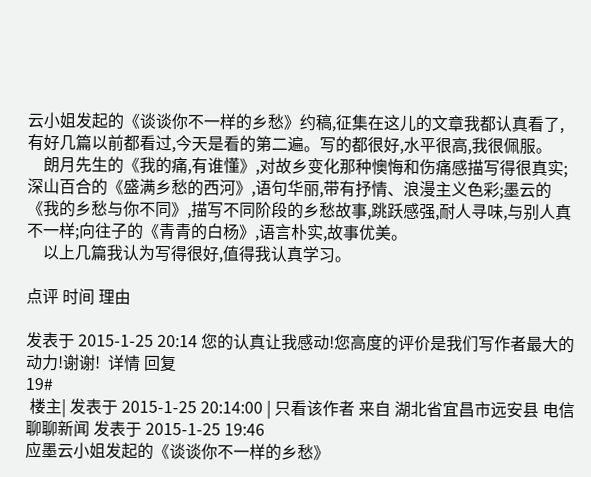云小姐发起的《谈谈你不一样的乡愁》约稿,征集在这儿的文章我都认真看了,有好几篇以前都看过,今天是看的第二遍。写的都很好,水平很高,我很佩服。
    朗月先生的《我的痛,有谁懂》,对故乡变化那种懊悔和伤痛感描写得很真实;深山百合的《盛满乡愁的西河》,语句华丽,带有抒情、浪漫主义色彩;墨云的《我的乡愁与你不同》,描写不同阶段的乡愁故事,跳跃感强,耐人寻味,与别人真不一样;向往子的《青青的白杨》,语言朴实,故事优美。
    以上几篇我认为写得很好,值得我认真学习。

点评 时间 理由

发表于 2015-1-25 20:14 您的认真让我感动!您高度的评价是我们写作者最大的动力!谢谢!  详情 回复
19#
 楼主| 发表于 2015-1-25 20:14:00 | 只看该作者 来自 湖北省宜昌市远安县 电信
聊聊新闻 发表于 2015-1-25 19:46
应墨云小姐发起的《谈谈你不一样的乡愁》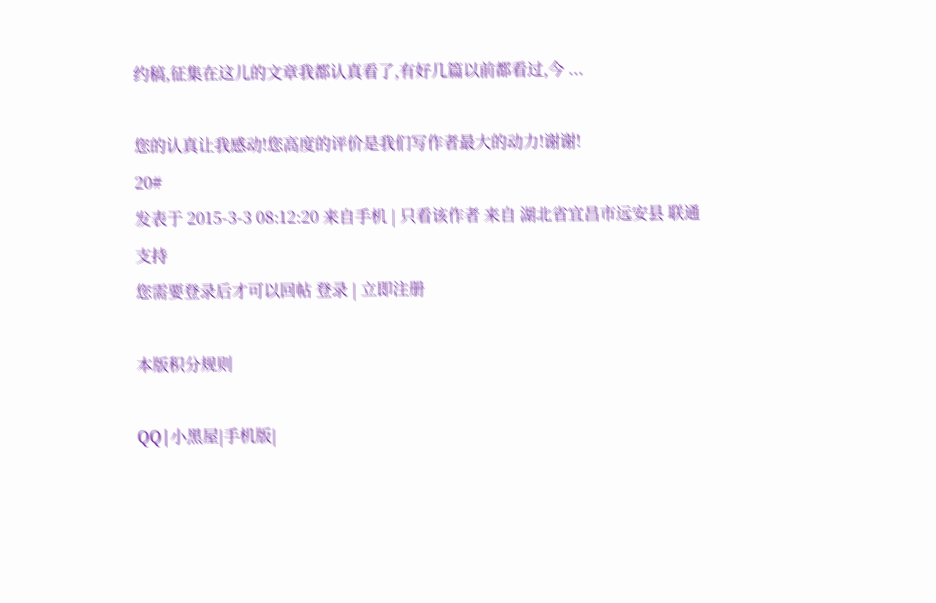约稿,征集在这儿的文章我都认真看了,有好几篇以前都看过,今 ...

您的认真让我感动!您高度的评价是我们写作者最大的动力!谢谢!
20#
发表于 2015-3-3 08:12:20 来自手机 | 只看该作者 来自 湖北省宜昌市远安县 联通
支持
您需要登录后才可以回帖 登录 | 立即注册

本版积分规则

QQ|小黑屋|手机版|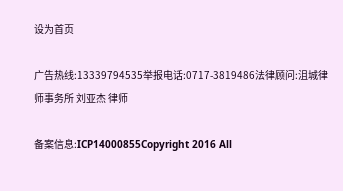设为首页

广告热线:13339794535举报电话:0717-3819486法律顾问:沮城律师事务所 刘亚杰 律师

备案信息:ICP14000855Copyright 2016 All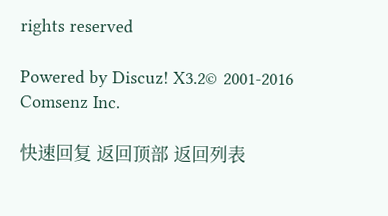rights reserved

Powered by Discuz! X3.2© 2001-2016 Comsenz Inc.

快速回复 返回顶部 返回列表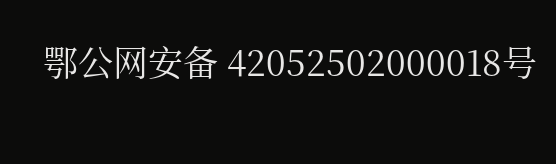鄂公网安备 42052502000018号